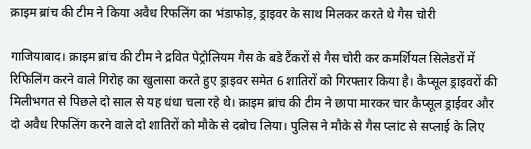क्राइम ब्रांच की टीम ने किया अवैध रिफलिंग का भंडाफोड़, ड्राइवर के साथ मिलकर करते थे गैस चोरी

गाजियाबाद। क्राइम ब्रांच की टीम ने द्रवित पेट्रोलियम गैस के बडे टैंकरों से गैस चोरी कर कमर्शियल सिलेडरों में रिफिलिंग करने वाले गिरोह का खुलासा करते हुए ड्राइवर समेत 6 शातिरों को गिरफ्तार किया है। कैप्सूल ड्राइवरों की मिलीभगत से पिछले दो साल से यह धंधा चला रहे थे। क्राइम ब्रांच की टीम ने छापा मारकर चार कैप्सूल ड्राईवर और दो अवैध रिफलिंग करने वाले दो शातिरों को मौके से दबोच लिया। पुलिस ने मौके से गैस प्लांट से सप्लाई के लिए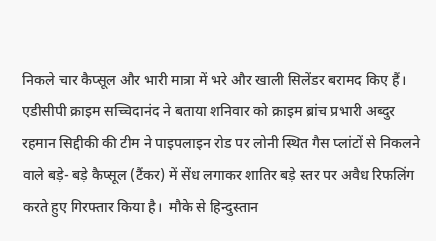निकले चार कैप्सूल और भारी मात्रा में भरे और खाली सिलेंडर बरामद किए हैं। एडीसीपी क्राइम सच्चिदानंद ने बताया शनिवार को क्राइम ब्रांच प्रभारी अब्दुर रहमान सिद्दीकी की टीम ने पाइपलाइन रोड पर लोनी स्थित गैस प्लांटों से निकलने वाले बड़े- बड़े कैप्सूल (टैंकर) में सेंध लगाकर शातिर बड़े स्तर पर अवैध रिफलिंग करते हुए गिरफ्तार किया है।  मौके से हिन्दुस्तान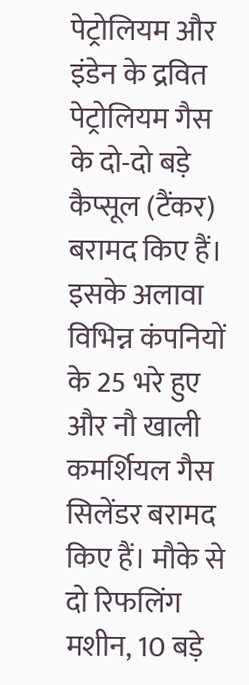पेट्रोलियम और इंडेन के द्रवित पेट्रोलियम गैस के दो-दो बड़े कैप्सूल (टैंकर) बरामद किए हैं। इसके अलावा विभिन्न कंपनियों के 25 भरे हुए और नौ खाली कमर्शियल गैस सिलेंडर बरामद किए हैं। मौके से दो रिफलिंग मशीन, 10 बड़े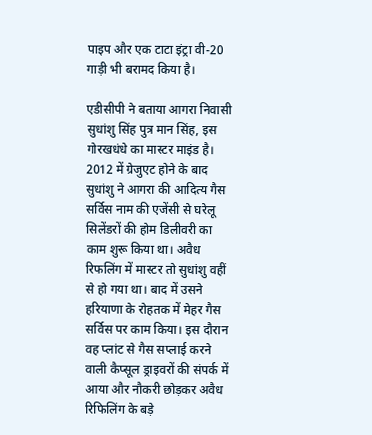पाइप और एक टाटा इंट्रा वी-20 गाड़ी भी बरामद किया है।

एडीसीपी ने बताया आगरा निवासी सुधांशु सिंह पुत्र मान सिंह, इस गोरखधंधे का मास्टर माइंड है। 2012 में ग्रेजुएट होने के बाद सुधांशु ने आगरा की आदित्य गैस सर्विस नाम की एजेंसी से घरेलू सिलेंडरों की होम डिलीवरी का काम शुरू किया था। अवैध रिफलिंग में मास्टर तो सुधांशु वहीं से हो गया था। बाद में उसने हरियाणा के रोहतक में मेहर गैस सर्विस पर काम किया। इस दौरान वह प्लांट से गैस सप्लाई करने वाली कैप्सूल ड्राइवरों की संपर्क में आया और नौकरी छोड़कर अवैध रिफिलिंग के बड़े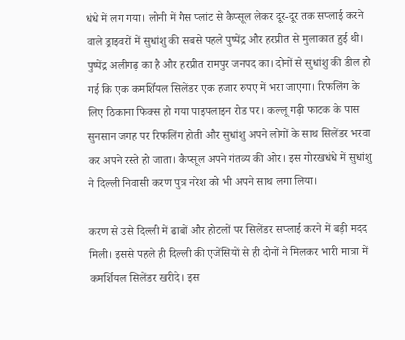धंधे में लग गया। लोनी में गैस प्लांट से कैप्सूल लेकर दूर-दूर तक सप्लाई करने वाले ड्राइवरों में सुधांशु की सबसे पहले पुष्पेंद्र और हरप्रीत से मुलाकात हुई थी। पुष्पेंद्र अलीगढ़ का है और हरप्रीत रामपुर जनपद का। दोनों से सुधांशु की डील हो गई कि एक कमर्शियल सिलेंडर एक हजार रुपए में भरा जाएगा। रिफलिंग के लिए ठिकाना फिक्स हो गया पाइपलाइन रोड पर। कल्लू गढ़ी फाटक के पास सुनसान जगह पर रिफलिंग होती और सुधांशु अपने लोगों के साथ सिलेंडर भरवा कर अपने रस्ते हो जाता। कैप्सूल अपने गंतव्य की ओर। इस गोरखधंधे में सुधांशु ने दिल्ली निवासी करण पुत्र नरेश को भी अपने साथ लगा लिया।

करण से उसे दिल्ली में ढाबों और होटलों पर सिलेंडर सप्लाई करने में बड़ी मदद मिली। इससे पहले ही दिल्ली की एजेंसियों से ही दोनों ने मिलकर भारी मात्रा में कमर्शियल सिलेंडर खरीदे। इस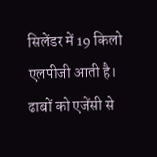सिलेंडर में 19 किलो एलपीजी आती है। ढाबों को एजेंसी से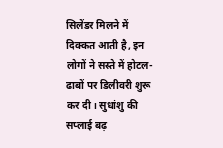सिलेंडर मिलने में दिक्कत आती है, इन लोगों ने सस्ते में होटल- ढाबों पर डिलीवरी शुरू कर दी। सुधांशु की सप्लाई बढ़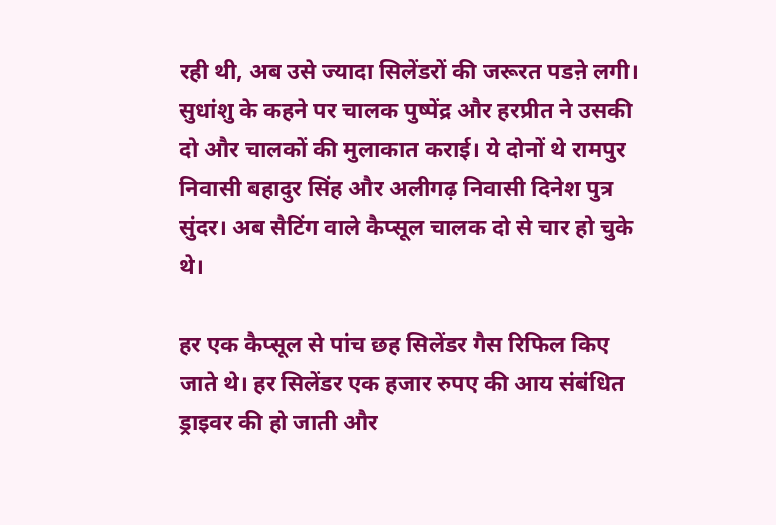रही थी, अब उसे ज्यादा सिलेंडरों की जरूरत पडऩे लगी। सुधांशु के कहने पर चालक पुष्पेंद्र और हरप्रीत ने उसकी दो और चालकों की मुलाकात कराई। ये दोनों थे रामपुर निवासी बहादुर सिंह और अलीगढ़ निवासी दिनेश पुत्र सुंदर। अब सैटिंग वाले कैप्सूल चालक दो से चार हो चुके थे।

हर एक कैप्सूल से पांच छह सिलेंडर गैस रिफिल किए जाते थे। हर सिलेंडर एक हजार रुपए की आय संबंधित ड्राइवर की हो जाती और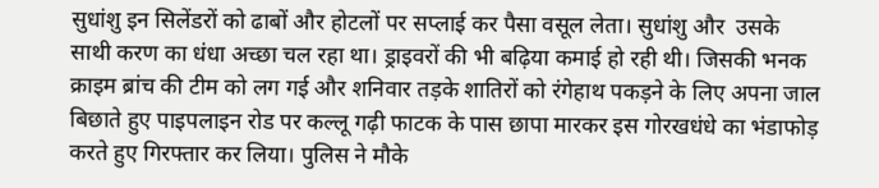सुधांशु इन सिलेंडरों को ढाबों और होटलों पर सप्लाई कर पैसा वसूल लेता। सुधांशु और  उसके साथी करण का धंधा अच्छा चल रहा था। ड्राइवरों की भी बढ़िया कमाई हो रही थी। जिसकी भनक क्राइम ब्रांच की टीम को लग गई और शनिवार तड़के शातिरों को रंगेहाथ पकड़ने के लिए अपना जाल बिछाते हुए पाइपलाइन रोड पर कल्लू गढ़ी फाटक के पास छापा मारकर इस गोरखधंधे का भंडाफोड़ करते हुए गिरफ्तार कर लिया। पुलिस ने मौके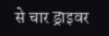से चार ड्राइवर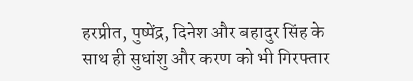हरप्रीत, पुष्पेंद्र, दिनेश और बहादुर सिंह के साथ ही सुधांशु और करण को भी गिरफ्तार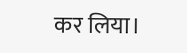कर लिया।